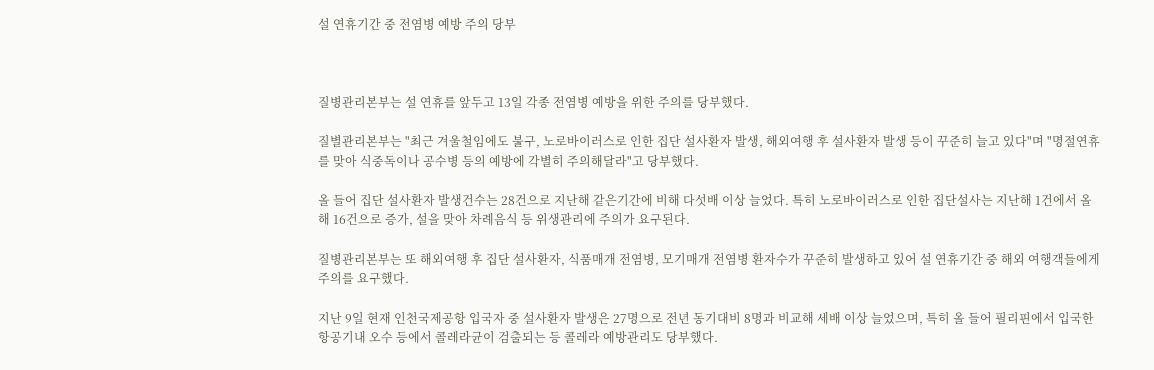설 연휴기간 중 전염병 예방 주의 당부



질병관리본부는 설 연휴를 앞두고 13일 각종 전염병 예방을 위한 주의를 당부했다.

질별관리본부는 "최근 겨울철임에도 불구, 노로바이러스로 인한 집단 설사환자 발생, 해외여행 후 설사환자 발생 등이 꾸준히 늘고 있다"며 "명절연휴를 맞아 식중독이나 공수병 등의 예방에 각별히 주의해달라"고 당부했다.

올 들어 집단 설사환자 발생건수는 28건으로 지난해 같은기간에 비해 다섯배 이상 늘었다. 특히 노로바이러스로 인한 집단설사는 지난해 1건에서 올해 16건으로 증가, 설을 맞아 차례음식 등 위생관리에 주의가 요구된다.

질병관리본부는 또 해외여행 후 집단 설사환자, 식품매개 전염병, 모기매개 전염병 환자수가 꾸준히 발생하고 있어 설 연휴기간 중 해외 여행객들에게 주의를 요구했다.

지난 9일 현재 인천국제공항 입국자 중 설사환자 발생은 27명으로 전년 동기대비 8명과 비교해 세배 이상 늘었으며, 특히 올 들어 필리핀에서 입국한 항공기내 오수 등에서 콜레라균이 검출되는 등 콜레라 예방관리도 당부했다.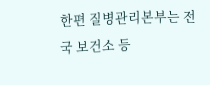한편 질병관리본부는 전국 보건소 등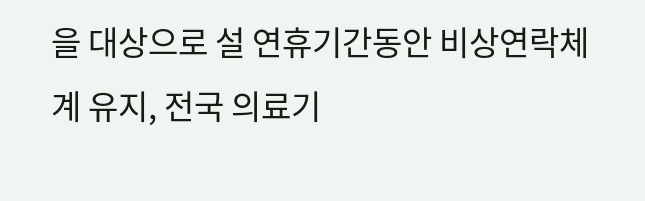을 대상으로 설 연휴기간동안 비상연락체계 유지, 전국 의료기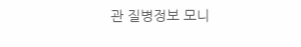관 질병정보 모니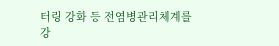터링 강화 등 전염병관리체계를 강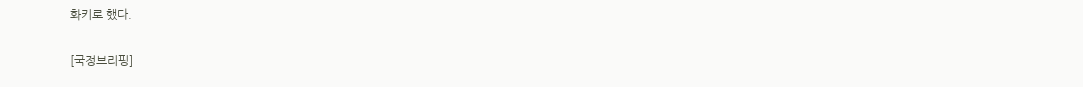화키로 했다.

[국정브리핑]